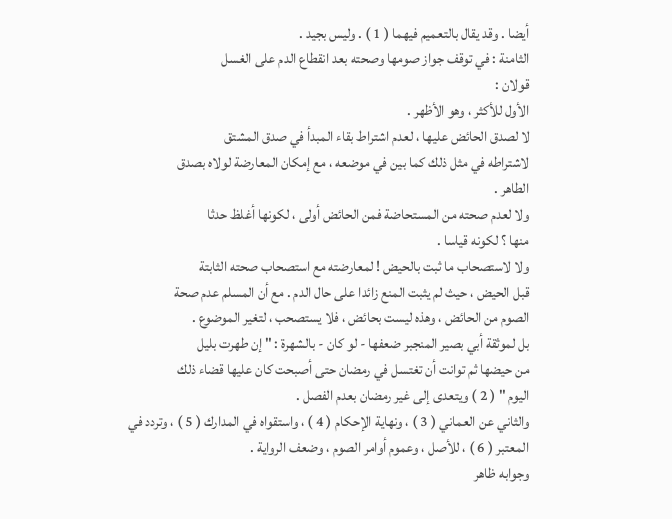أيضا . وقد يقال بالتعميم فيهما ( 1 ) . وليس بجيد .
الثامنة : في توقف جواز صومها وصحته بعد انقطاع الدم على الغسل
قولان :
الأول للأكثر ، وهو الأظهر .
لا لصدق الحائض عليها ، لعدم اشتراط بقاء المبدأ في صدق المشتق
لاشتراطه في مثل ذلك كما بين في موضعه ، مع إمكان المعارضة لولاه بصدق
الطاهر .
ولا لعدم صحته من المستحاضة فمن الحائض أولى ، لكونها أغلظ حدثا
منها ؟ لكونه قياسا .
ولا لاستصحاب ما ثبت بالحيض ! لمعارضته مع استصحاب صحته الثابتة
قبل الحيض ، حيث لم يثبت المنع زائدا على حال الدم . مع أن المسلم عدم صحة
الصوم من الحائض ، وهذه ليست بحائض ، فلا يستصحب ، لتغير الموضوع .
بل لموثقة أبي بصير المنجبر ضعفها - لو كان - بالشهرة : " إن طهرت بليل
من حيضها ثم توانت أن تغتسل في رمضان حتى أصبحت كان عليها قضاء ذلك
اليوم " ( 2 ) ويتعدى إلى غير رمضان بعدم الفصل .
والثاني عن العماني ( 3 ) ، ونهاية الإحكام ( 4 ) ، واستقواه في المدارك ( 5 ) ، وتردد في
المعتبر ( 6 ) ، للأصل ، وعموم أوامر الصوم ، وضعف الرواية .
وجوابه ظاهر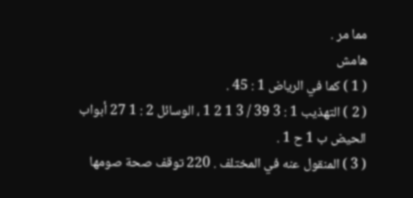مما مر .
هامش
( 1 ) كما في الرياض 1 : 45 .
( 2 ) التهذيب 1 : 3 39 / 3 1 2 1 ، الوسائل 2 : 1 27 أبواب الحيض ب 1 ح 1 .
( 3 ) المنقول عنه في المختلف . 220 توقف صحة صومها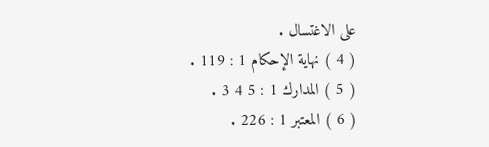على الاغتسال .
( 4 ) نهاية الإحكام 1 : 119 .
( 5 ) المدارك 1 : 5 4 3 .
( 6 ) المعتبر 1 : 226 .